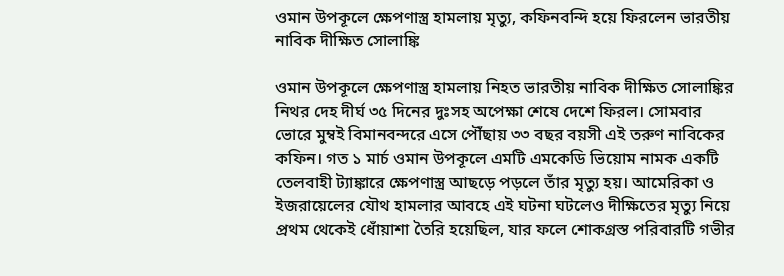ওমান উপকূলে ক্ষেপণাস্ত্র হামলায় মৃত্যু, কফিনবন্দি হয়ে ফিরলেন ভারতীয় নাবিক দীক্ষিত সোলাঙ্কি

ওমান উপকূলে ক্ষেপণাস্ত্র হামলায় নিহত ভারতীয় নাবিক দীক্ষিত সোলাঙ্কির নিথর দেহ দীর্ঘ ৩৫ দিনের দুঃসহ অপেক্ষা শেষে দেশে ফিরল। সোমবার ভোরে মুম্বই বিমানবন্দরে এসে পৌঁছায় ৩৩ বছর বয়সী এই তরুণ নাবিকের কফিন। গত ১ মার্চ ওমান উপকূলে এমটি এমকেডি ভিয়োম নামক একটি তেলবাহী ট্যাঙ্কারে ক্ষেপণাস্ত্র আছড়ে পড়লে তাঁর মৃত্যু হয়। আমেরিকা ও ইজরায়েলের যৌথ হামলার আবহে এই ঘটনা ঘটলেও দীক্ষিতের মৃত্যু নিয়ে প্রথম থেকেই ধোঁয়াশা তৈরি হয়েছিল, যার ফলে শোকগ্রস্ত পরিবারটি গভীর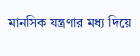মানসিক যন্ত্রণার মধ্য দিয়ে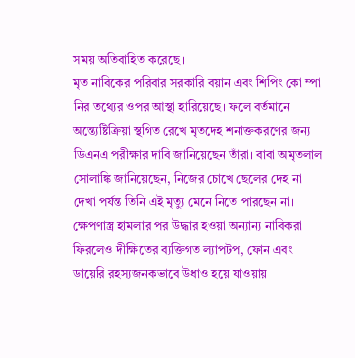সময় অতিবাহিত করেছে।
মৃত নাবিকের পরিবার সরকারি বয়ান এবং শিপিং কো ম্পা নির তথ্যের ওপর আস্থা হারিয়েছে। ফলে বর্তমানে অন্ত্যেষ্টিক্রিয়া স্থগিত রেখে মৃতদেহ শনাক্তকরণের জন্য ডিএনএ পরীক্ষার দাবি জানিয়েছেন তাঁরা। বাবা অমৃতলাল সোলাঙ্কি জানিয়েছেন, নিজের চোখে ছেলের দেহ না দেখা পর্যন্ত তিনি এই মৃত্যু মেনে নিতে পারছেন না। ক্ষেপণাস্ত্র হামলার পর উদ্ধার হওয়া অন্যান্য নাবিকরা ফিরলেও দীক্ষিতের ব্যক্তিগত ল্যাপটপ, ফোন এবং ডায়েরি রহস্যজনকভাবে উধাও হয়ে যাওয়ায়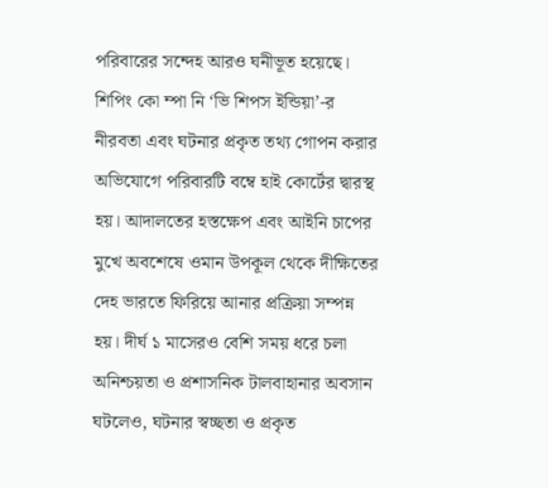পরিবারের সন্দেহ আরও ঘনীভূত হয়েছে।
শিপিং কো ম্পা নি ‘ভি শিপস ইন্ডিয়া’-র নীরবতা এবং ঘটনার প্রকৃত তথ্য গোপন করার অভিযোগে পরিবারটি বম্বে হাই কোর্টের দ্বারস্থ হয়। আদালতের হস্তক্ষেপ এবং আইনি চাপের মুখে অবশেষে ওমান উপকূল থেকে দীক্ষিতের দেহ ভারতে ফিরিয়ে আনার প্রক্রিয়া সম্পন্ন হয়। দীর্ঘ ১ মাসেরও বেশি সময় ধরে চলা অনিশ্চয়তা ও প্রশাসনিক টালবাহানার অবসান ঘটলেও, ঘটনার স্বচ্ছতা ও প্রকৃত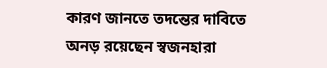কারণ জানতে তদন্তের দাবিতে অনড় রয়েছেন স্বজনহারা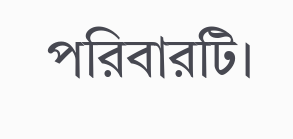পরিবারটি।